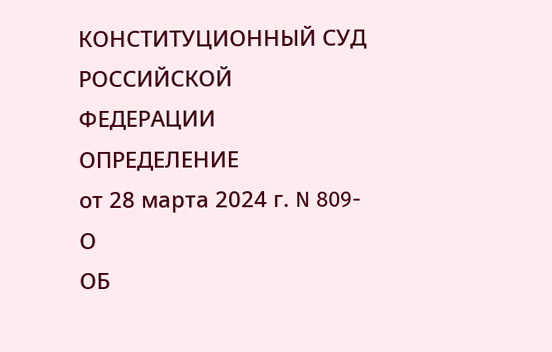КОНСТИТУЦИОННЫЙ СУД РОССИЙСКОЙ ФЕДЕРАЦИИ
ОПРЕДЕЛЕНИЕ
от 28 марта 2024 г. N 809-О
ОБ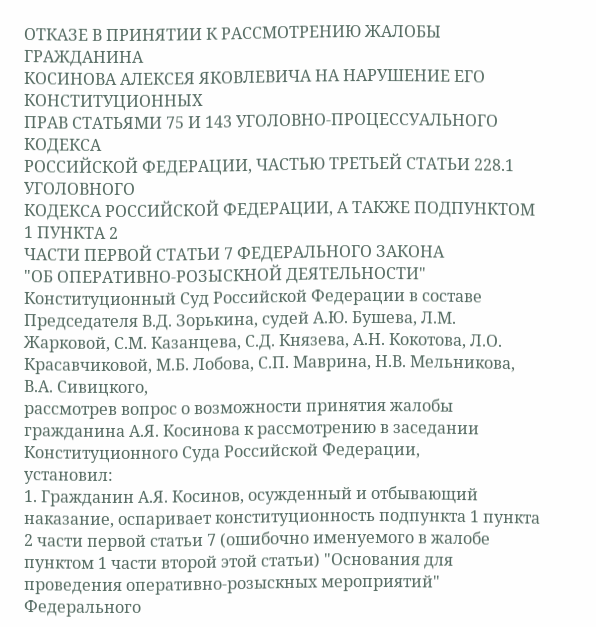ОТКАЗЕ В ПРИНЯТИИ К РАССМОТРЕНИЮ ЖАЛОБЫ ГРАЖДАНИНА
КОСИНОВА АЛЕКСЕЯ ЯКОВЛЕВИЧА НА НАРУШЕНИЕ ЕГО КОНСТИТУЦИОННЫХ
ПРАВ СТАТЬЯМИ 75 И 143 УГОЛОВНО-ПРОЦЕССУАЛЬНОГО КОДЕКСА
РОССИЙСКОЙ ФЕДЕРАЦИИ, ЧАСТЬЮ ТРЕТЬЕЙ СТАТЬИ 228.1 УГОЛОВНОГО
КОДЕКСА РОССИЙСКОЙ ФЕДЕРАЦИИ, А ТАКЖЕ ПОДПУНКТОМ 1 ПУНКТА 2
ЧАСТИ ПЕРВОЙ СТАТЬИ 7 ФЕДЕРАЛЬНОГО ЗАКОНА
"ОБ ОПЕРАТИВНО-РОЗЫСКНОЙ ДЕЯТЕЛЬНОСТИ"
Конституционный Суд Российской Федерации в составе Председателя В.Д. Зорькина, судей А.Ю. Бушева, Л.М. Жарковой, С.М. Казанцева, С.Д. Князева, А.Н. Кокотова, Л.О. Красавчиковой, М.Б. Лобова, С.П. Маврина, Н.В. Мельникова, В.А. Сивицкого,
рассмотрев вопрос о возможности принятия жалобы гражданина А.Я. Косинова к рассмотрению в заседании Конституционного Суда Российской Федерации,
установил:
1. Гражданин А.Я. Косинов, осужденный и отбывающий наказание, оспаривает конституционность подпункта 1 пункта 2 части первой статьи 7 (ошибочно именуемого в жалобе пунктом 1 части второй этой статьи) "Основания для проведения оперативно-розыскных мероприятий" Федерального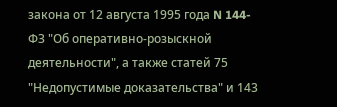закона от 12 августа 1995 года N 144-ФЗ "Об оперативно-розыскной деятельности", а также статей 75 "Недопустимые доказательства" и 143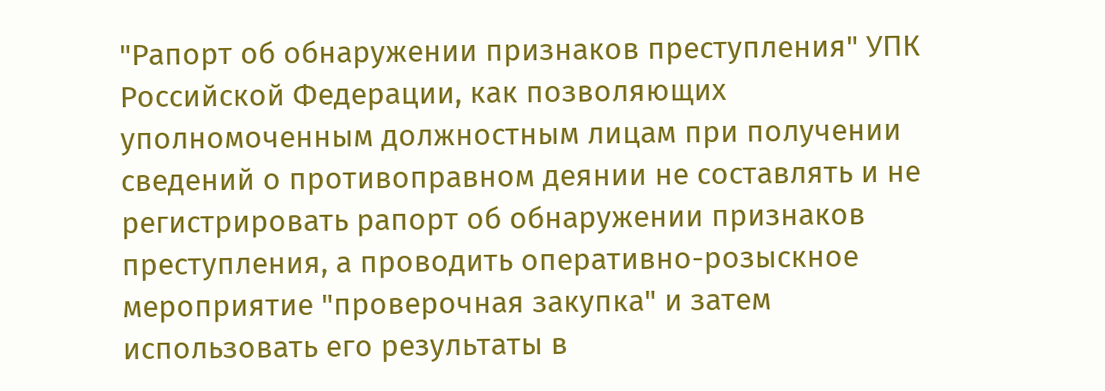"Рапорт об обнаружении признаков преступления" УПК Российской Федерации, как позволяющих уполномоченным должностным лицам при получении сведений о противоправном деянии не составлять и не регистрировать рапорт об обнаружении признаков преступления, а проводить оперативно-розыскное мероприятие "проверочная закупка" и затем использовать его результаты в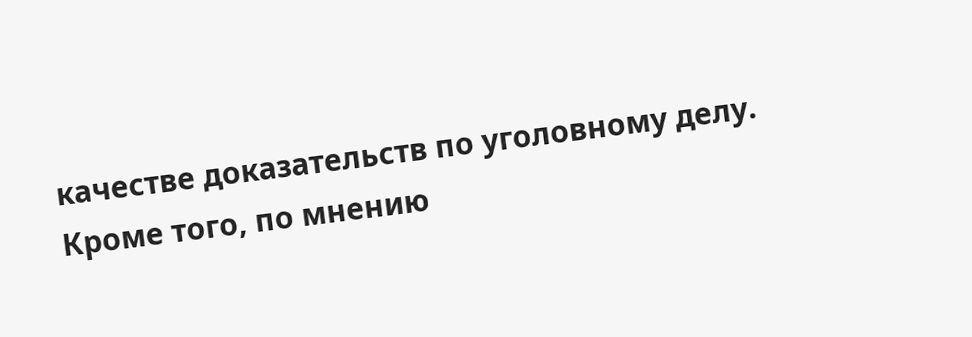качестве доказательств по уголовному делу.
Кроме того, по мнению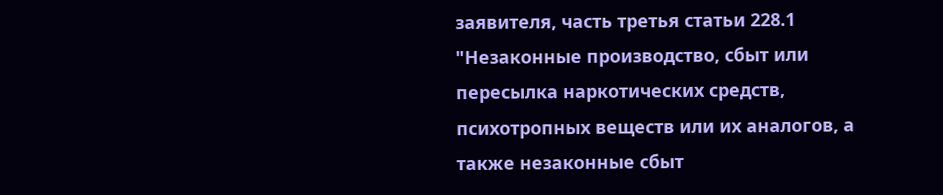заявителя, часть третья статьи 228.1 "Незаконные производство, сбыт или пересылка наркотических средств, психотропных веществ или их аналогов, а также незаконные сбыт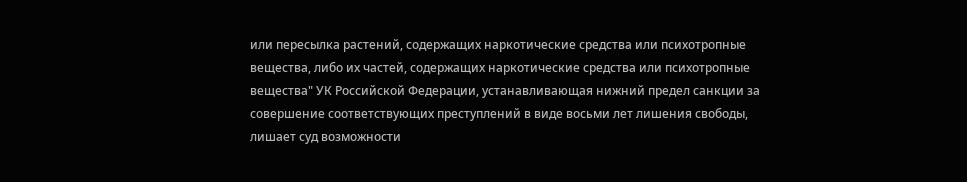или пересылка растений, содержащих наркотические средства или психотропные вещества, либо их частей, содержащих наркотические средства или психотропные вещества" УК Российской Федерации, устанавливающая нижний предел санкции за совершение соответствующих преступлений в виде восьми лет лишения свободы, лишает суд возможности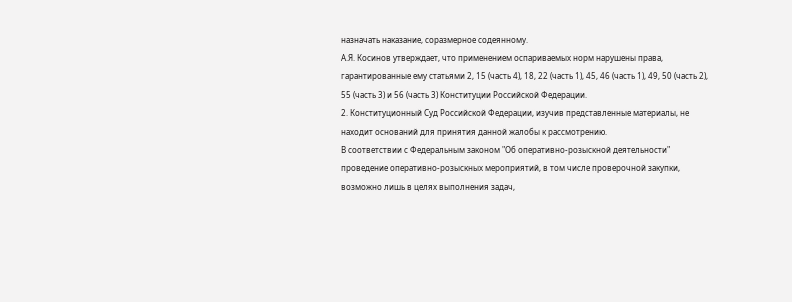назначать наказание, соразмерное содеянному.
А.Я. Косинов утверждает, что применением оспариваемых норм нарушены права, гарантированные ему статьями 2, 15 (часть 4), 18, 22 (часть 1), 45, 46 (часть 1), 49, 50 (часть 2), 55 (часть 3) и 56 (часть 3) Конституции Российской Федерации.
2. Конституционный Суд Российской Федерации, изучив представленные материалы, не находит оснований для принятия данной жалобы к рассмотрению.
В соответствии с Федеральным законом "Об оперативно-розыскной деятельности" проведение оперативно-розыскных мероприятий, в том числе проверочной закупки, возможно лишь в целях выполнения задач,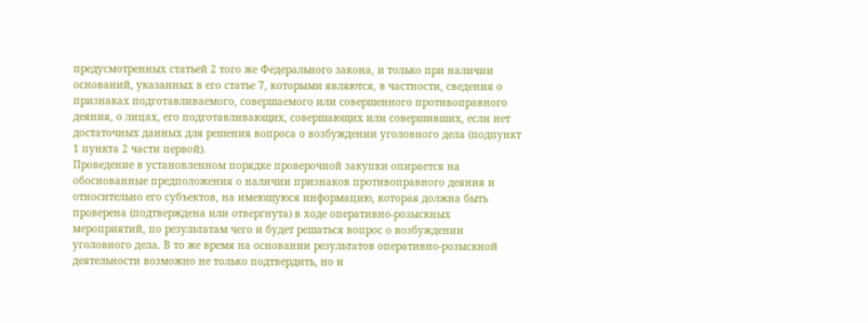предусмотренных статьей 2 того же Федерального закона, и только при наличии оснований, указанных в его статье 7, которыми являются, в частности, сведения о признаках подготавливаемого, совершаемого или совершенного противоправного деяния, о лицах, его подготавливающих, совершающих или совершивших, если нет достаточных данных для решения вопроса о возбуждении уголовного дела (подпункт 1 пункта 2 части первой).
Проведение в установленном порядке проверочной закупки опирается на обоснованные предположения о наличии признаков противоправного деяния и относительно его субъектов, на имеющуюся информацию, которая должна быть проверена (подтверждена или отвергнута) в ходе оперативно-розыскных мероприятий, по результатам чего и будет решаться вопрос о возбуждении уголовного дела. В то же время на основании результатов оперативно-розыскной деятельности возможно не только подтвердить, но и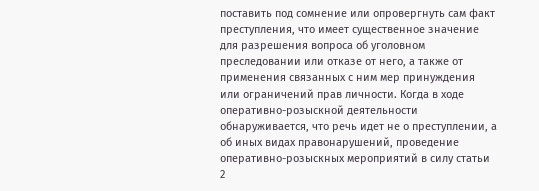поставить под сомнение или опровергнуть сам факт преступления, что имеет существенное значение для разрешения вопроса об уголовном преследовании или отказе от него, а также от применения связанных с ним мер принуждения или ограничений прав личности. Когда в ходе оперативно-розыскной деятельности обнаруживается, что речь идет не о преступлении, а об иных видах правонарушений, проведение оперативно-розыскных мероприятий в силу статьи 2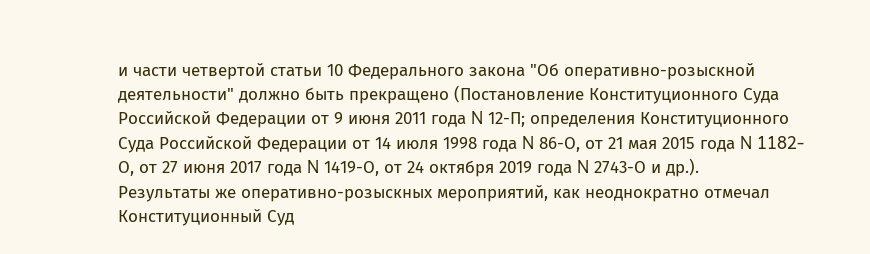и части четвертой статьи 10 Федерального закона "Об оперативно-розыскной деятельности" должно быть прекращено (Постановление Конституционного Суда Российской Федерации от 9 июня 2011 года N 12-П; определения Конституционного Суда Российской Федерации от 14 июля 1998 года N 86-О, от 21 мая 2015 года N 1182-О, от 27 июня 2017 года N 1419-О, от 24 октября 2019 года N 2743-О и др.).
Результаты же оперативно-розыскных мероприятий, как неоднократно отмечал Конституционный Суд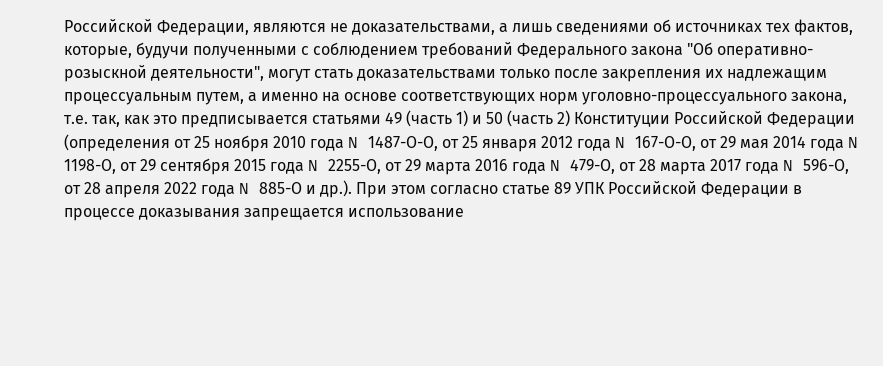Российской Федерации, являются не доказательствами, а лишь сведениями об источниках тех фактов, которые, будучи полученными с соблюдением требований Федерального закона "Об оперативно-розыскной деятельности", могут стать доказательствами только после закрепления их надлежащим процессуальным путем, а именно на основе соответствующих норм уголовно-процессуального закона, т.е. так, как это предписывается статьями 49 (часть 1) и 50 (часть 2) Конституции Российской Федерации (определения от 25 ноября 2010 года N 1487-О-О, от 25 января 2012 года N 167-О-О, от 29 мая 2014 года N 1198-О, от 29 сентября 2015 года N 2255-О, от 29 марта 2016 года N 479-О, от 28 марта 2017 года N 596-О, от 28 апреля 2022 года N 885-О и др.). При этом согласно статье 89 УПК Российской Федерации в процессе доказывания запрещается использование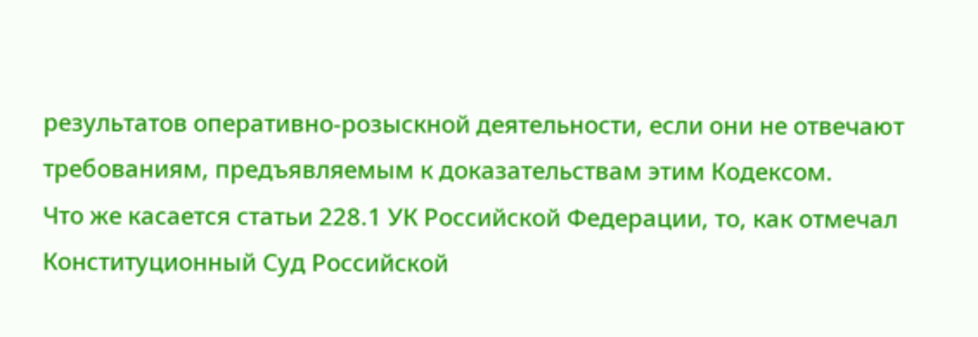результатов оперативно-розыскной деятельности, если они не отвечают требованиям, предъявляемым к доказательствам этим Кодексом.
Что же касается статьи 228.1 УК Российской Федерации, то, как отмечал Конституционный Суд Российской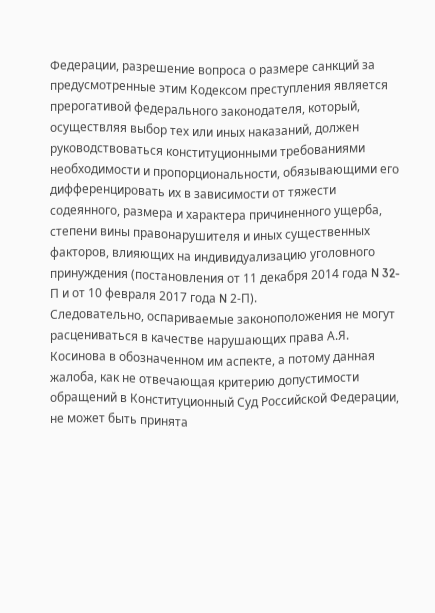Федерации, разрешение вопроса о размере санкций за предусмотренные этим Кодексом преступления является прерогативой федерального законодателя, который, осуществляя выбор тех или иных наказаний, должен руководствоваться конституционными требованиями необходимости и пропорциональности, обязывающими его дифференцировать их в зависимости от тяжести содеянного, размера и характера причиненного ущерба, степени вины правонарушителя и иных существенных факторов, влияющих на индивидуализацию уголовного принуждения (постановления от 11 декабря 2014 года N 32-П и от 10 февраля 2017 года N 2-П).
Следовательно, оспариваемые законоположения не могут расцениваться в качестве нарушающих права А.Я. Косинова в обозначенном им аспекте, а потому данная жалоба, как не отвечающая критерию допустимости обращений в Конституционный Суд Российской Федерации, не может быть принята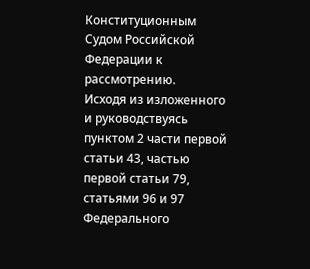Конституционным Судом Российской Федерации к рассмотрению.
Исходя из изложенного и руководствуясь пунктом 2 части первой статьи 43, частью первой статьи 79, статьями 96 и 97 Федерального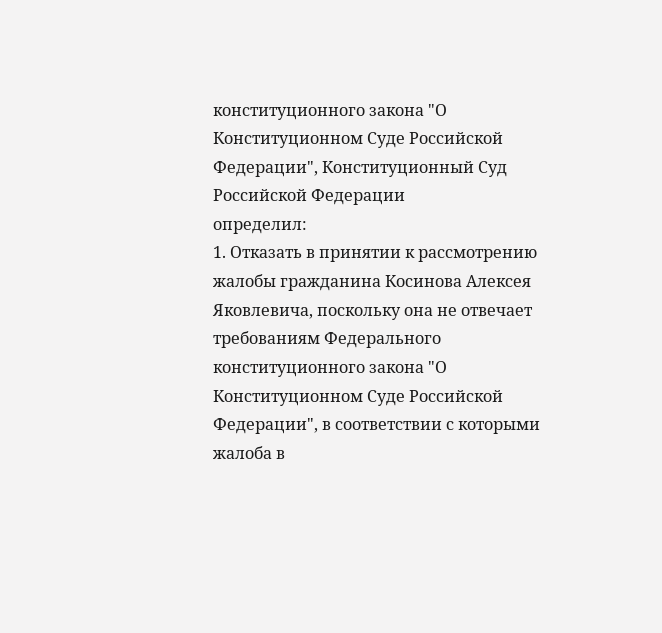конституционного закона "О Конституционном Суде Российской Федерации", Конституционный Суд Российской Федерации
определил:
1. Отказать в принятии к рассмотрению жалобы гражданина Косинова Алексея Яковлевича, поскольку она не отвечает требованиям Федерального конституционного закона "О Конституционном Суде Российской Федерации", в соответствии с которыми жалоба в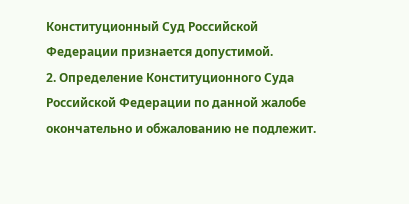Конституционный Суд Российской Федерации признается допустимой.
2. Определение Конституционного Суда Российской Федерации по данной жалобе окончательно и обжалованию не подлежит.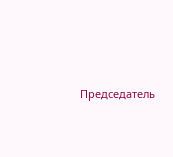Председатель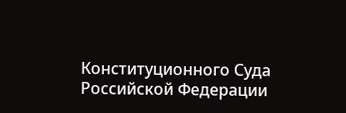Конституционного Суда
Российской Федерации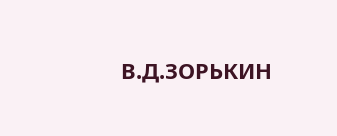В.Д.ЗОРЬКИН